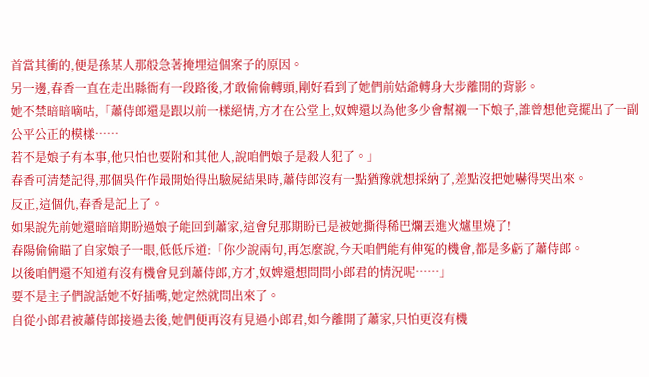首當其衝的,便是孫某人那般急著掩埋這個案子的原因。
另一邊,春香一直在走出縣衙有一段路後,才敢偷偷轉頭,剛好看到了她們前姑爺轉身大步離開的背影。
她不禁暗暗嘀咕,「蕭侍郎還是跟以前一樣絕情,方才在公堂上,奴婢還以為他多少會幫襯一下娘子,誰曾想他竟擺出了一副公平公正的模樣……
若不是娘子有本事,他只怕也要附和其他人,說咱們娘子是殺人犯了。」
春香可清楚記得,那個吳仵作最開始得出驗屍結果時,蕭侍郎沒有一點猶豫就想採納了,差點沒把她嚇得哭出來。
反正,這個仇,春香是記上了。
如果說先前她還暗暗期盼過娘子能回到蕭家,這會兒那期盼已是被她撕得稀巴爛丟進火爐里燒了!
春陽偷偷瞄了自家娘子一眼,低低斥道:「你少說兩句,再怎麼說,今天咱們能有伸冤的機會,都是多虧了蕭侍郎。
以後咱們還不知道有沒有機會見到蕭侍郎,方才,奴婢還想問問小郎君的情況呢……」
要不是主子們說話她不好插嘴,她定然就問出來了。
自從小郎君被蕭侍郎接過去後,她們便再沒有見過小郎君,如今離開了蕭家,只怕更沒有機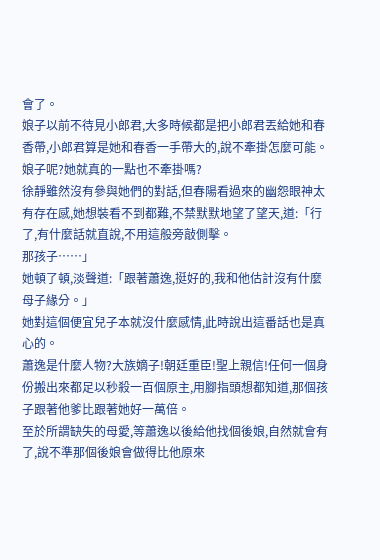會了。
娘子以前不待見小郎君,大多時候都是把小郎君丟給她和春香帶,小郎君算是她和春香一手帶大的,說不牽掛怎麼可能。
娘子呢?她就真的一點也不牽掛嗎?
徐靜雖然沒有參與她們的對話,但春陽看過來的幽怨眼神太有存在感,她想裝看不到都難,不禁默默地望了望天,道:「行了,有什麼話就直說,不用這般旁敲側擊。
那孩子……」
她頓了頓,淡聲道:「跟著蕭逸,挺好的,我和他估計沒有什麼母子緣分。」
她對這個便宜兒子本就沒什麼感情,此時說出這番話也是真心的。
蕭逸是什麼人物?大族嫡子!朝廷重臣!聖上親信!任何一個身份搬出來都足以秒殺一百個原主,用腳指頭想都知道,那個孩子跟著他爹比跟著她好一萬倍。
至於所謂缺失的母愛,等蕭逸以後給他找個後娘,自然就會有了,說不準那個後娘會做得比他原來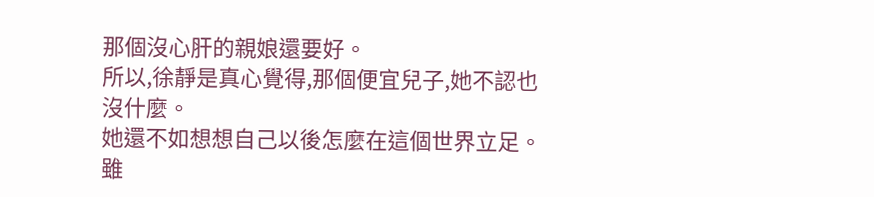那個沒心肝的親娘還要好。
所以,徐靜是真心覺得,那個便宜兒子,她不認也沒什麼。
她還不如想想自己以後怎麼在這個世界立足。
雖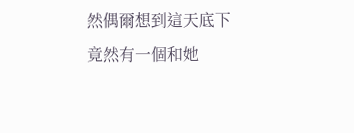然偶爾想到這天底下竟然有一個和她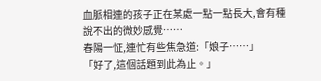血脈相連的孩子正在某處一點一點長大,會有種說不出的微妙感覺……
春陽一怔,連忙有些焦急道:「娘子……」
「好了,這個話題到此為止。」